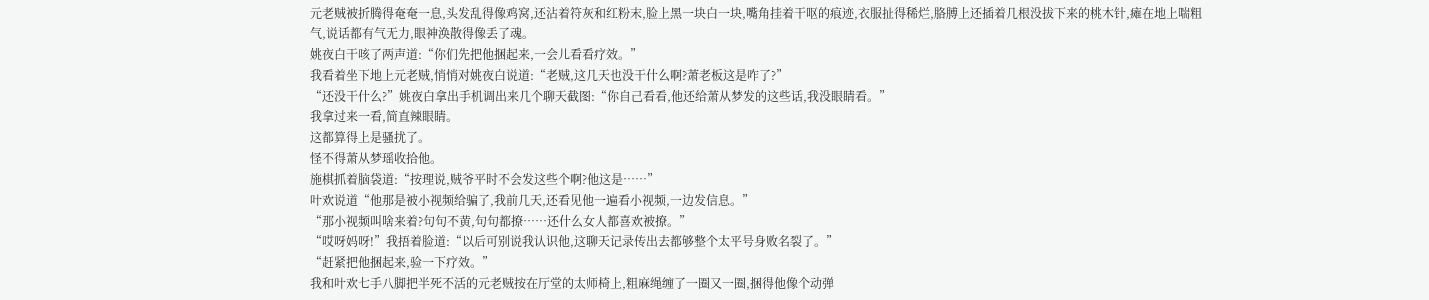元老贼被折腾得奄奄一息,头发乱得像鸡窝,还沾着符灰和红粉末,脸上黑一块白一块,嘴角挂着干呕的痕迹,衣服扯得稀烂,胳膊上还插着几根没拔下来的桃木针,瘫在地上喘粗气,说话都有气无力,眼神涣散得像丢了魂。
姚夜白干咳了两声道:“你们先把他捆起来,一会儿看看疗效。”
我看着坐下地上元老贼,悄悄对姚夜白说道:“老贼,这几天也没干什么啊?萧老板这是咋了?”
“还没干什么?”姚夜白拿出手机调出来几个聊天截图:“你自己看看,他还给萧从梦发的这些话,我没眼睛看。”
我拿过来一看,简直辣眼睛。
这都算得上是骚扰了。
怪不得萧从梦瑶收拾他。
施棋抓着脑袋道:“按理说,贼爷平时不会发这些个啊?他这是……”
叶欢说道“他那是被小视频给骗了,我前几天,还看见他一遍看小视频,一边发信息。”
“那小视频叫啥来着?句句不黄,句句都撩……还什么女人都喜欢被撩。”
“哎呀妈呀!”我捂着脸道:“以后可别说我认识他,这聊天记录传出去都够整个太平号身败名裂了。”
“赶紧把他捆起来,验一下疗效。”
我和叶欢七手八脚把半死不活的元老贼按在厅堂的太师椅上,粗麻绳缠了一圈又一圈,捆得他像个动弹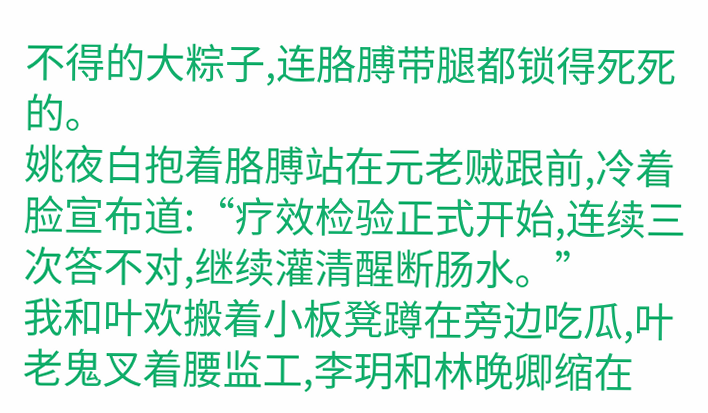不得的大粽子,连胳膊带腿都锁得死死的。
姚夜白抱着胳膊站在元老贼跟前,冷着脸宣布道:“疗效检验正式开始,连续三次答不对,继续灌清醒断肠水。”
我和叶欢搬着小板凳蹲在旁边吃瓜,叶老鬼叉着腰监工,李玥和林晚卿缩在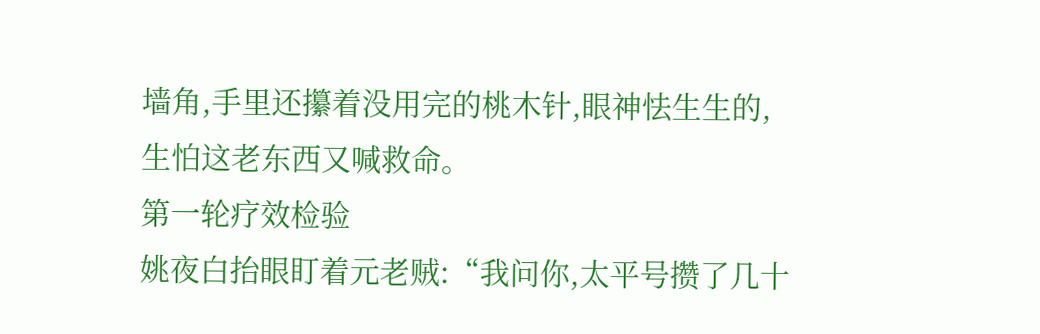墙角,手里还攥着没用完的桃木针,眼神怯生生的,生怕这老东西又喊救命。
第一轮疗效检验
姚夜白抬眼盯着元老贼:“我问你,太平号攒了几十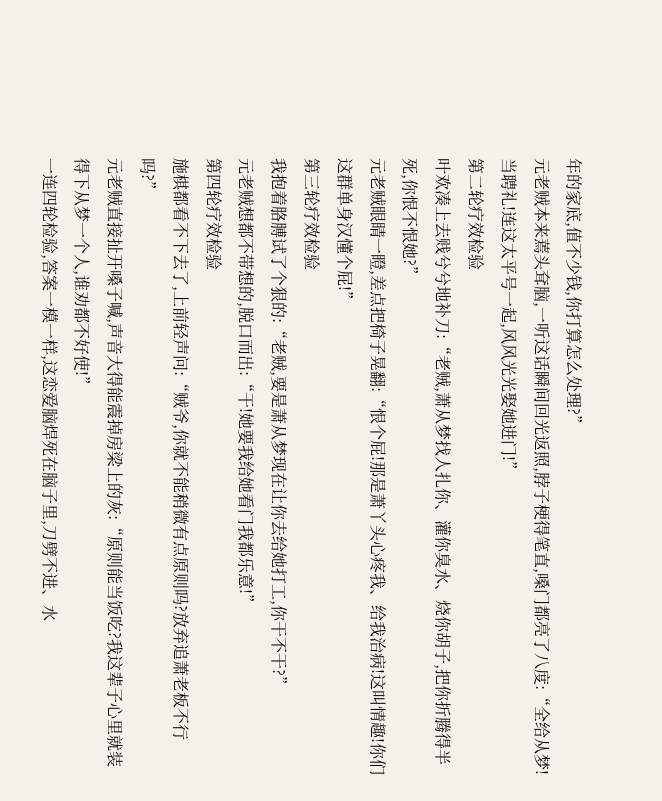年的家底,值不少钱,你打算怎么处理?”
元老贼本来蔫头耷脑,一听这话瞬间回光返照,脖子梗得笔直,嗓门都亮了八度:“全给从梦!当聘礼!连这太平号一起,风风光光娶她进门!”
第二轮疗效检验
叶欢凑上去贱兮兮地补刀:“老贼,萧从梦找人扎你、灌你臭水、烧你胡子,把你折腾得半死,你恨不恨她?”
元老贼眼睛一瞪,差点把椅子晃翻:“恨个屁!那是萧丫头心疼我、给我治病!这叫情趣!你们这群单身汉懂个屁!”
第三轮疗效检验
我抱着胳膊试了个狠的:“老贼,要是萧从梦现在让你去给她打工,你干不干?”
元老贼想都不带想的,脱口而出:“干!她要我给她看门我都乐意!”
第四轮疗效检验
施棋都看不下去了,上前轻声问:“贼爷,你就不能稍微有点原则吗?放弃追萧老板不行吗?”
元老贼直接扯开嗓子喊,声音大得能震掉房梁上的灰:“原则能当饭吃?我这辈子心里就装得下从梦一个人,谁劝都不好使!”
一连四轮检验,答案一模一样,这恋爱脑焊死在脑子里,刀劈不进、水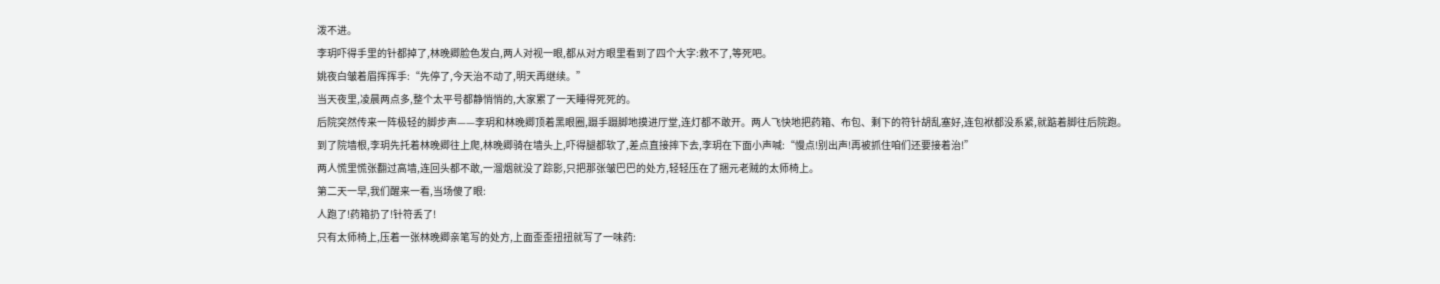泼不进。
李玥吓得手里的针都掉了,林晚卿脸色发白,两人对视一眼,都从对方眼里看到了四个大字:救不了,等死吧。
姚夜白皱着眉挥挥手:“先停了,今天治不动了,明天再继续。”
当天夜里,凌晨两点多,整个太平号都静悄悄的,大家累了一天睡得死死的。
后院突然传来一阵极轻的脚步声——李玥和林晚卿顶着黑眼圈,蹑手蹑脚地摸进厅堂,连灯都不敢开。两人飞快地把药箱、布包、剩下的符针胡乱塞好,连包袱都没系紧,就踮着脚往后院跑。
到了院墙根,李玥先托着林晚卿往上爬,林晚卿骑在墙头上,吓得腿都软了,差点直接摔下去,李玥在下面小声喊:“慢点!别出声!再被抓住咱们还要接着治!”
两人慌里慌张翻过高墙,连回头都不敢,一溜烟就没了踪影,只把那张皱巴巴的处方,轻轻压在了捆元老贼的太师椅上。
第二天一早,我们醒来一看,当场傻了眼:
人跑了!药箱扔了!针符丢了!
只有太师椅上,压着一张林晚卿亲笔写的处方,上面歪歪扭扭就写了一味药: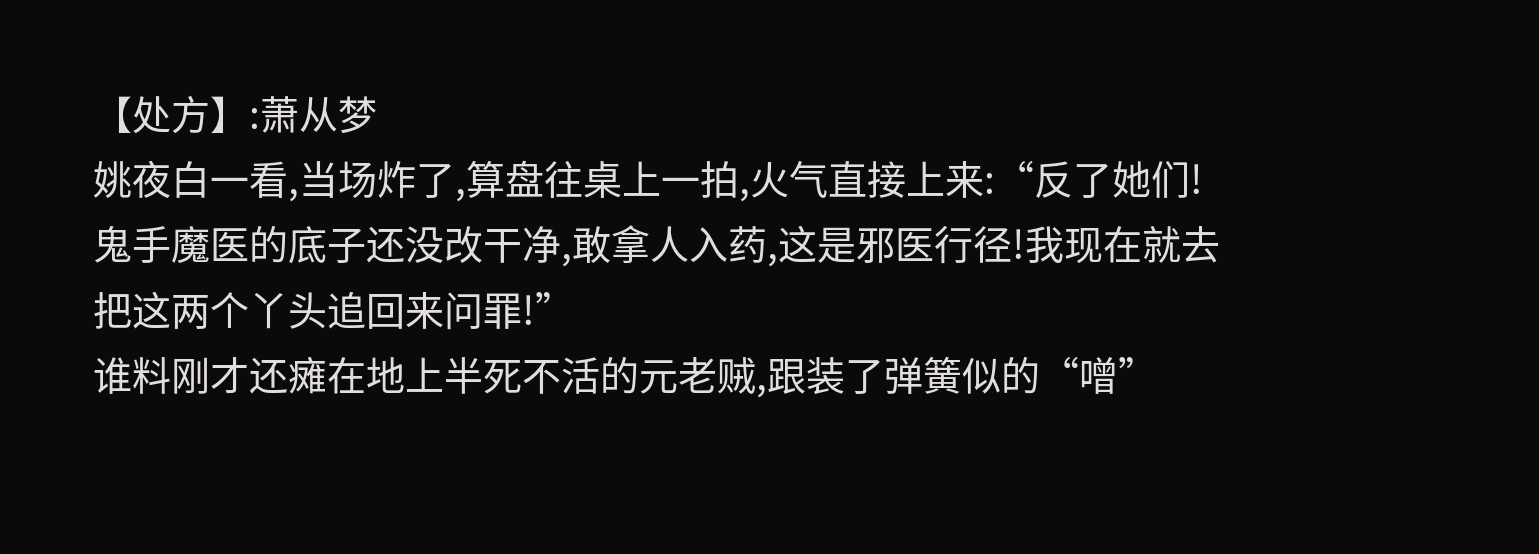【处方】:萧从梦
姚夜白一看,当场炸了,算盘往桌上一拍,火气直接上来:“反了她们!鬼手魔医的底子还没改干净,敢拿人入药,这是邪医行径!我现在就去把这两个丫头追回来问罪!”
谁料刚才还瘫在地上半死不活的元老贼,跟装了弹簧似的“噌”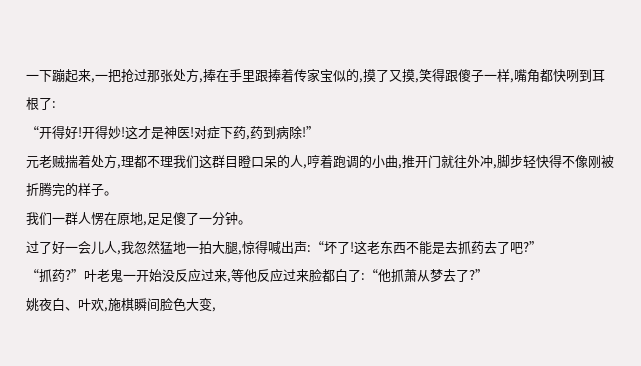一下蹦起来,一把抢过那张处方,捧在手里跟捧着传家宝似的,摸了又摸,笑得跟傻子一样,嘴角都快咧到耳根了:
“开得好!开得妙!这才是神医!对症下药,药到病除!”
元老贼揣着处方,理都不理我们这群目瞪口呆的人,哼着跑调的小曲,推开门就往外冲,脚步轻快得不像刚被折腾完的样子。
我们一群人愣在原地,足足傻了一分钟。
过了好一会儿人,我忽然猛地一拍大腿,惊得喊出声:“坏了!这老东西不能是去抓药去了吧?”
“抓药?”叶老鬼一开始没反应过来,等他反应过来脸都白了:“他抓萧从梦去了?”
姚夜白、叶欢,施棋瞬间脸色大变,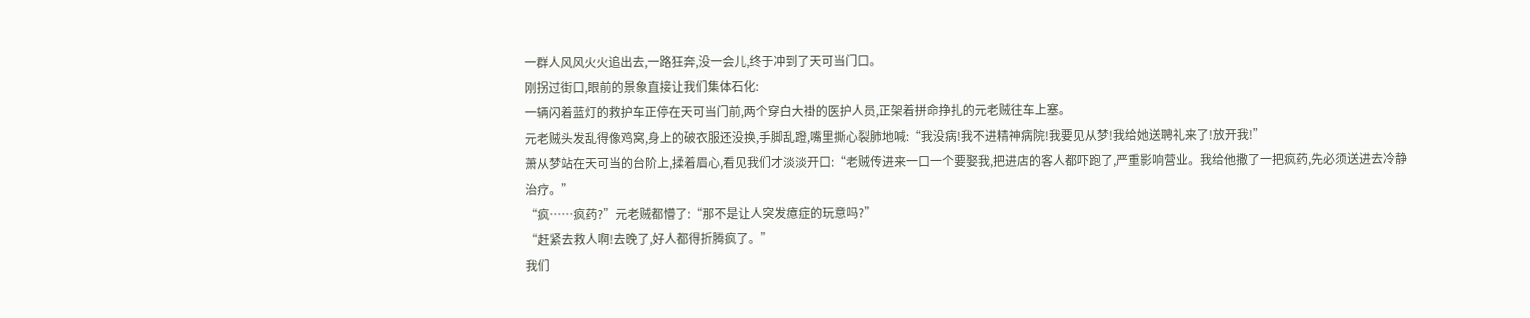一群人风风火火追出去,一路狂奔,没一会儿,终于冲到了天可当门口。
刚拐过街口,眼前的景象直接让我们集体石化:
一辆闪着蓝灯的救护车正停在天可当门前,两个穿白大褂的医护人员,正架着拼命挣扎的元老贼往车上塞。
元老贼头发乱得像鸡窝,身上的破衣服还没换,手脚乱蹬,嘴里撕心裂肺地喊:“我没病!我不进精神病院!我要见从梦!我给她送聘礼来了!放开我!”
萧从梦站在天可当的台阶上,揉着眉心,看见我们才淡淡开口:“老贼传进来一口一个要娶我,把进店的客人都吓跑了,严重影响营业。我给他撒了一把疯药,先必须送进去冷静治疗。”
“疯……疯药?”元老贼都懵了:“那不是让人突发癔症的玩意吗?”
“赶紧去救人啊!去晚了,好人都得折腾疯了。”
我们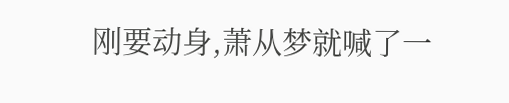刚要动身,萧从梦就喊了一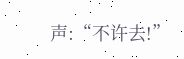声:“不许去!”